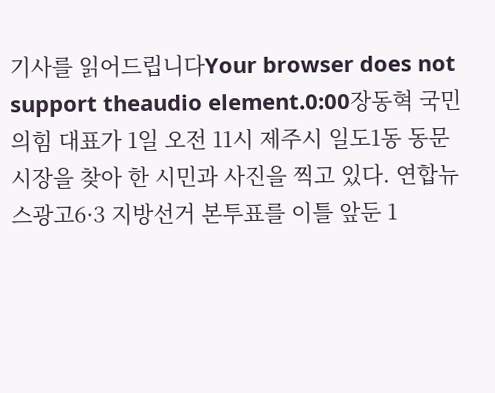기사를 읽어드립니다Your browser does not support theaudio element.0:00장동혁 국민의힘 대표가 1일 오전 11시 제주시 일도1동 동문시장을 찾아 한 시민과 사진을 찍고 있다. 연합뉴스광고6·3 지방선거 본투표를 이틀 앞둔 1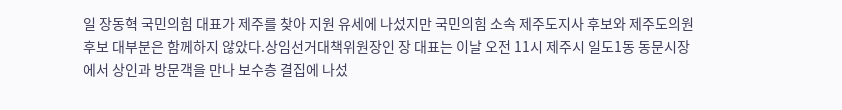일 장동혁 국민의힘 대표가 제주를 찾아 지원 유세에 나섰지만 국민의힘 소속 제주도지사 후보와 제주도의원 후보 대부분은 함께하지 않았다.상임선거대책위원장인 장 대표는 이날 오전 11시 제주시 일도1동 동문시장에서 상인과 방문객을 만나 보수층 결집에 나섰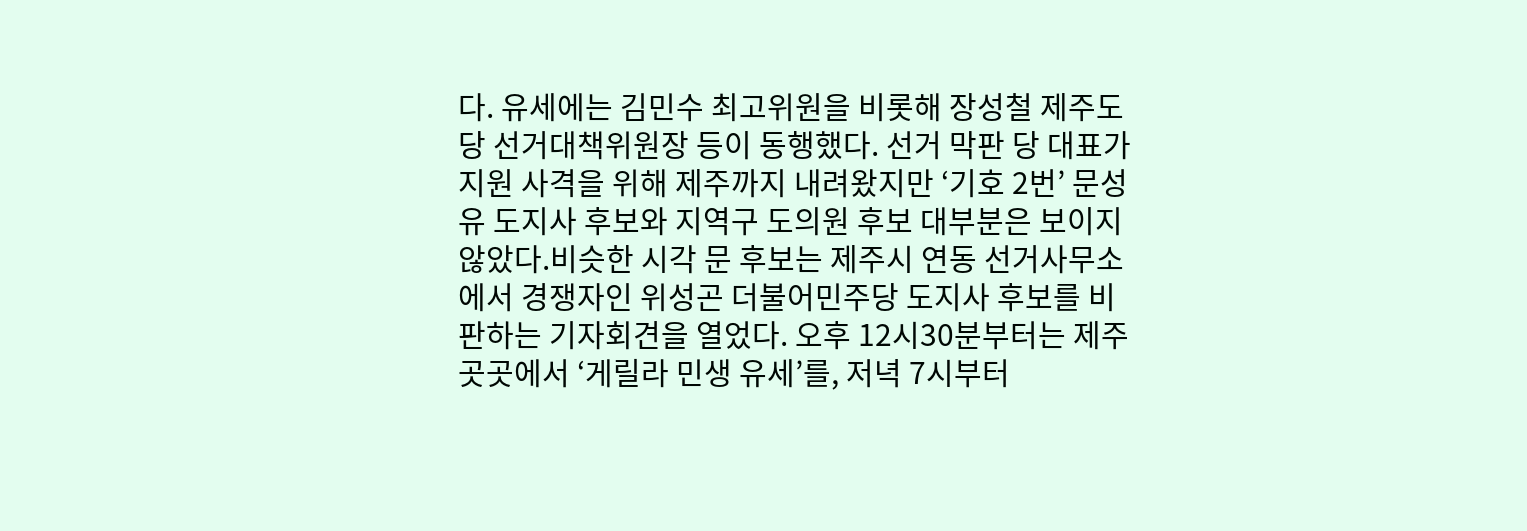다. 유세에는 김민수 최고위원을 비롯해 장성철 제주도당 선거대책위원장 등이 동행했다. 선거 막판 당 대표가 지원 사격을 위해 제주까지 내려왔지만 ‘기호 2번’ 문성유 도지사 후보와 지역구 도의원 후보 대부분은 보이지 않았다.비슷한 시각 문 후보는 제주시 연동 선거사무소에서 경쟁자인 위성곤 더불어민주당 도지사 후보를 비판하는 기자회견을 열었다. 오후 12시30분부터는 제주 곳곳에서 ‘게릴라 민생 유세’를, 저녁 7시부터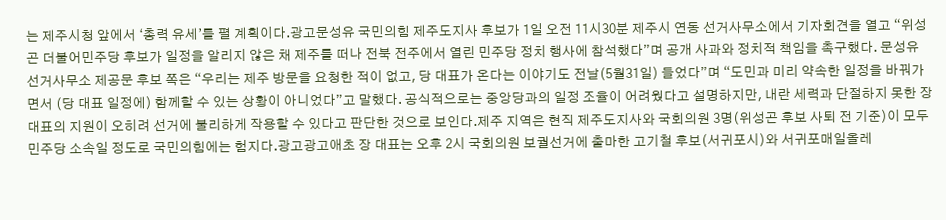는 제주시청 앞에서 ‘총력 유세’를 펼 계획이다.광고문성유 국민의힘 제주도지사 후보가 1일 오전 11시30분 제주시 연동 선거사무소에서 기자회견을 열고 “위성곤 더불어민주당 후보가 일정을 알리지 않은 채 제주를 떠나 전북 전주에서 열린 민주당 정치 행사에 참석했다”며 공개 사과와 정치적 책임을 촉구했다. 문성유 선거사무소 제공문 후보 쪽은 “우리는 제주 방문을 요청한 적이 없고, 당 대표가 온다는 이야기도 전날(5월31일) 들었다”며 “도민과 미리 약속한 일정을 바꿔가면서 (당 대표 일정에) 함께할 수 있는 상황이 아니었다”고 말했다. 공식적으로는 중앙당과의 일정 조율이 어려웠다고 설명하지만, 내란 세력과 단절하지 못한 장 대표의 지원이 오히려 선거에 불리하게 작용할 수 있다고 판단한 것으로 보인다.제주 지역은 현직 제주도지사와 국회의원 3명(위성곤 후보 사퇴 전 기준)이 모두 민주당 소속일 정도로 국민의힘에는 험지다.광고광고애초 장 대표는 오후 2시 국회의원 보궐선거에 출마한 고기철 후보(서귀포시)와 서귀포매일올레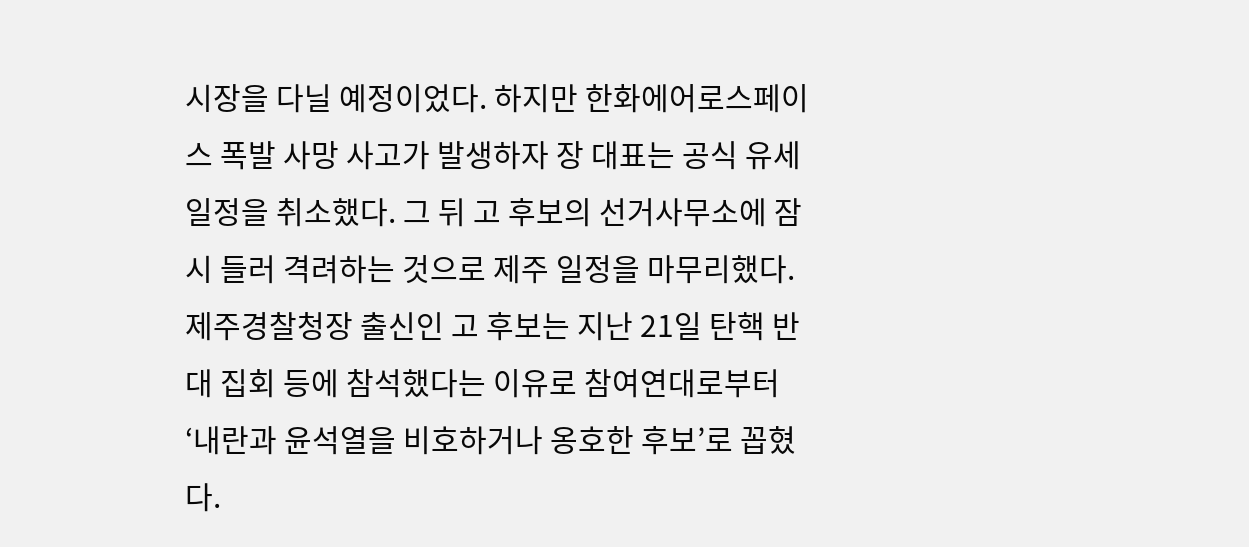시장을 다닐 예정이었다. 하지만 한화에어로스페이스 폭발 사망 사고가 발생하자 장 대표는 공식 유세 일정을 취소했다. 그 뒤 고 후보의 선거사무소에 잠시 들러 격려하는 것으로 제주 일정을 마무리했다.제주경찰청장 출신인 고 후보는 지난 21일 탄핵 반대 집회 등에 참석했다는 이유로 참여연대로부터 ‘내란과 윤석열을 비호하거나 옹호한 후보’로 꼽혔다.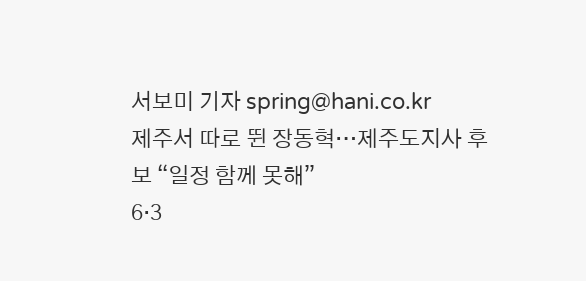서보미 기자 spring@hani.co.kr
제주서 따로 뛴 장동혁…제주도지사 후보 “일정 함께 못해”
6·3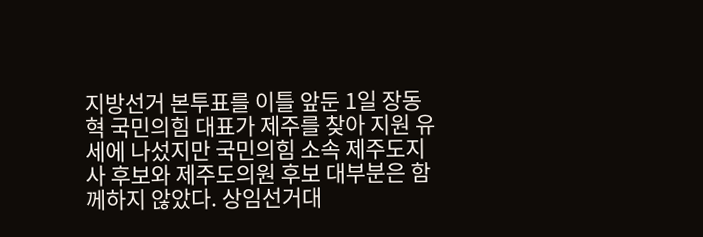지방선거 본투표를 이틀 앞둔 1일 장동혁 국민의힘 대표가 제주를 찾아 지원 유세에 나섰지만 국민의힘 소속 제주도지사 후보와 제주도의원 후보 대부분은 함께하지 않았다. 상임선거대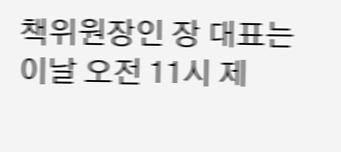책위원장인 장 대표는 이날 오전 11시 제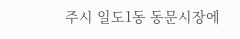주시 일도1동 동문시장에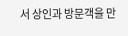서 상인과 방문객을 만